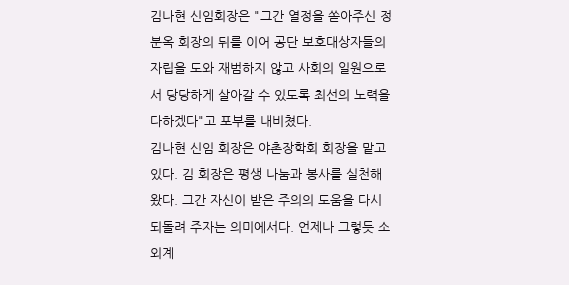김나현 신임회장은 "그간 열정을 쏟아주신 정분옥 회장의 뒤를 이어 공단 보호대상자들의 자립을 도와 재범하지 않고 사회의 일원으로서 당당하게 살아갈 수 있도록 최선의 노력을 다하겠다"고 포부를 내비쳤다.
김나현 신임 회장은 야촌장학회 회장을 맡고 있다. 김 회장은 평생 나눔과 봉사를 실천해 왔다. 그간 자신이 받은 주의의 도움을 다시 되돌려 주자는 의미에서다. 언제나 그렇듯 소외계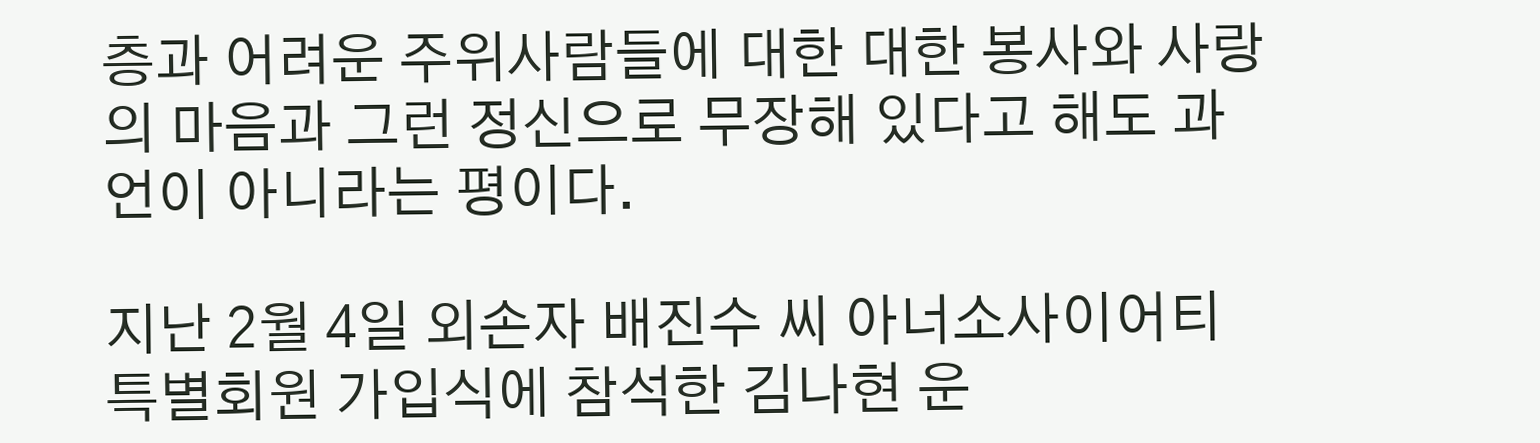층과 어려운 주위사람들에 대한 대한 봉사와 사랑의 마음과 그런 정신으로 무장해 있다고 해도 과언이 아니라는 평이다.

지난 2월 4일 외손자 배진수 씨 아너소사이어티 특별회원 가입식에 참석한 김나현 운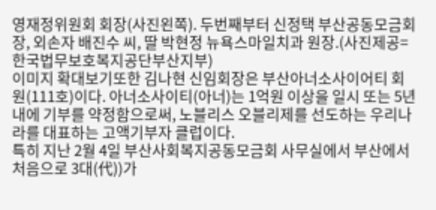영재정위원회 회장(사진왼쪽). 두번째부터 신정택 부산공동모금회장, 외손자 배진수 씨, 딸 박현정 뉴욕스마일치과 원장.(사진제공=한국법무보호복지공단부산지부)
이미지 확대보기또한 김나현 신임회장은 부산아너소사이어티 회원(111호)이다. 아너소사이티(아너)는 1억원 이상을 일시 또는 5년 내에 기부를 약정함으로써, 노블리스 오블리제를 선도하는 우리나라를 대표하는 고액기부자 클럽이다.
특히 지난 2월 4일 부산사회복지공동모금회 사무실에서 부산에서 처음으로 3대(代))가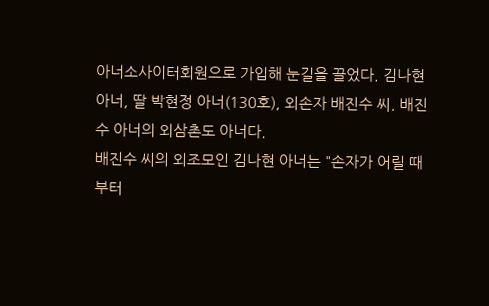아너소사이터회원으로 가입해 눈길을 끌었다. 김나현 아너, 딸 박현정 아너(130호), 외손자 배진수 씨. 배진수 아너의 외삼촌도 아너다.
배진수 씨의 외조모인 김나현 아너는 "손자가 어릴 때부터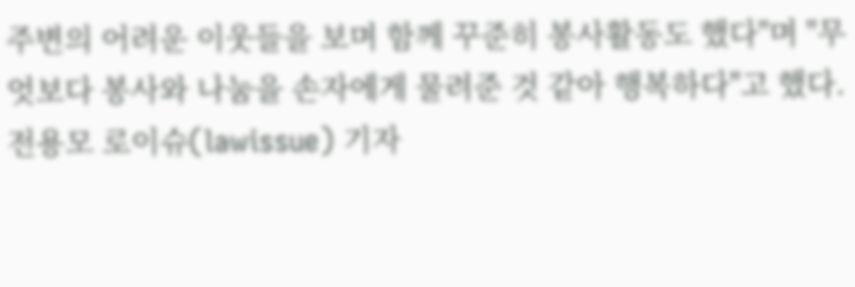주변의 어려운 이웃들을 보며 함께 꾸준히 봉사활동도 했다"며 "무엇보다 봉사와 나눔을 손자에게 물려준 것 같아 행복하다"고 했다.
전용모 로이슈(lawissue) 기자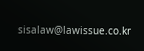sisalaw@lawissue.co.kr